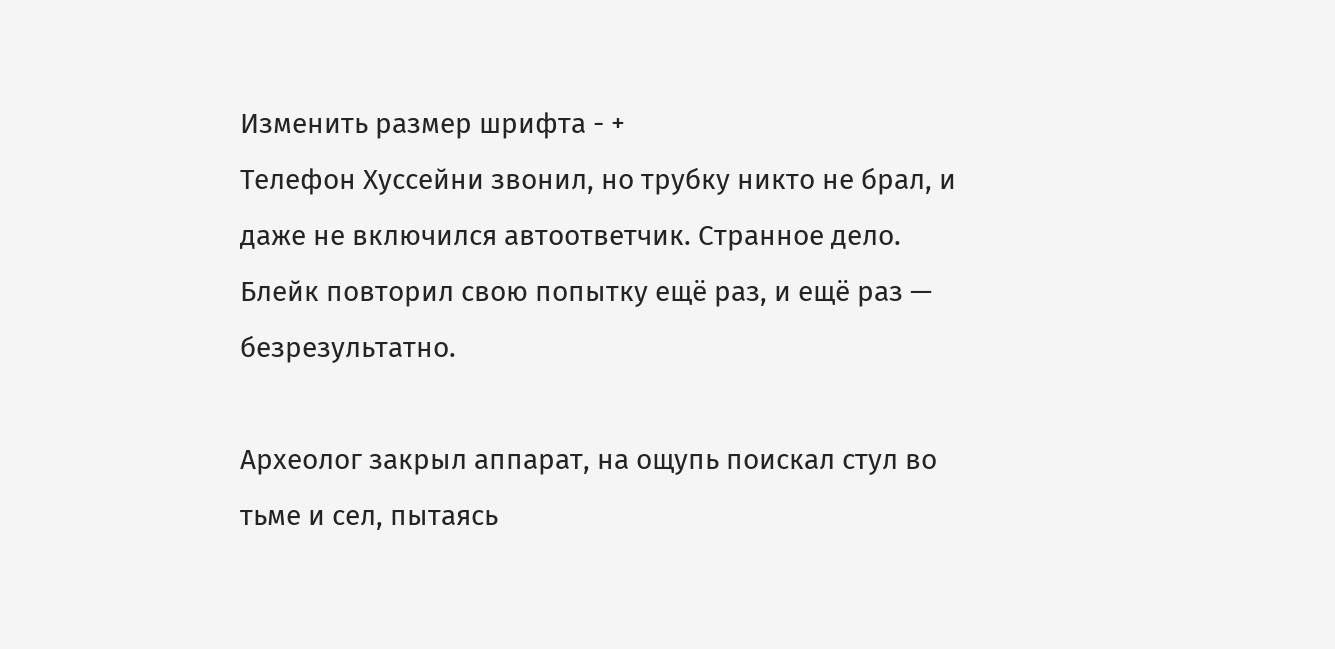Изменить размер шрифта - +
Телефон Хуссейни звонил, но трубку никто не брал, и даже не включился автоответчик. Странное дело. Блейк повторил свою попытку ещё раз, и ещё раз — безрезультатно.

Археолог закрыл аппарат, на ощупь поискал стул во тьме и сел, пытаясь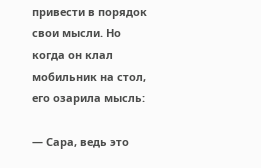привести в порядок свои мысли. Но когда он клал мобильник на стол, его озарила мысль:

— Сара, ведь это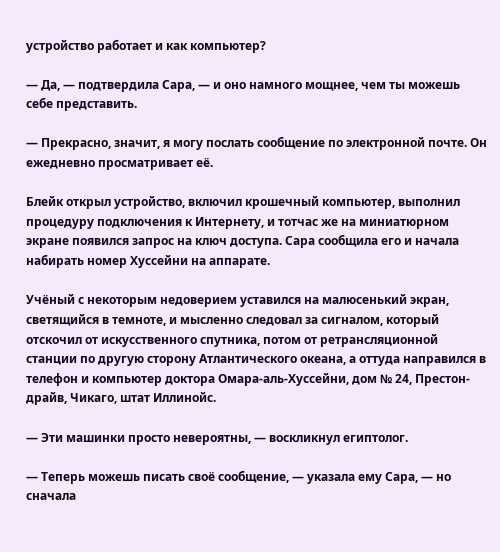устройство работает и как компьютер?

— Да, — подтвердила Сара, — и оно намного мощнее, чем ты можешь себе представить.

— Прекрасно, значит, я могу послать сообщение по электронной почте. Он ежедневно просматривает её.

Блейк открыл устройство, включил крошечный компьютер, выполнил процедуру подключения к Интернету, и тотчас же на миниатюрном экране появился запрос на ключ доступа. Сара сообщила его и начала набирать номер Хуссейни на аппарате.

Учёный с некоторым недоверием уставился на малюсенький экран, светящийся в темноте, и мысленно следовал за сигналом, который отскочил от искусственного спутника, потом от ретрансляционной станции по другую сторону Атлантического океана, а оттуда направился в телефон и компьютер доктора Омара-аль-Хуссейни, дом № 24, Престон-драйв, Чикаго, штат Иллинойс.

— Эти машинки просто невероятны, — воскликнул египтолог.

— Теперь можешь писать своё сообщение, — указала ему Сара, — но сначала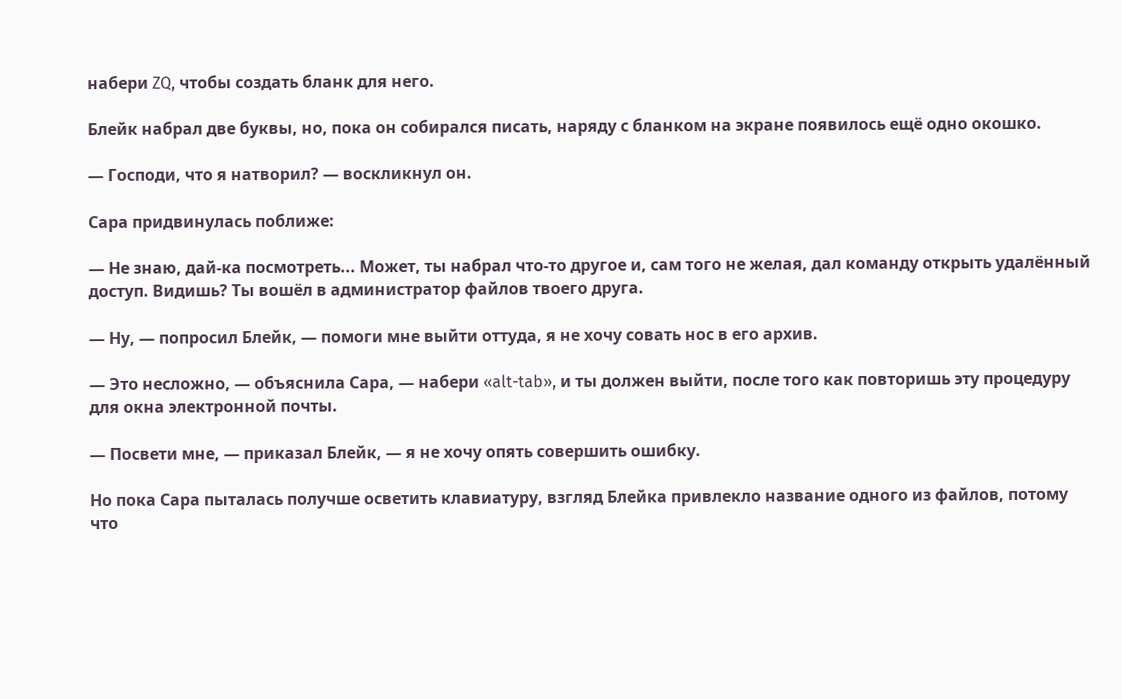набери ZQ, чтобы создать бланк для него.

Блейк набрал две буквы, но, пока он собирался писать, наряду с бланком на экране появилось ещё одно окошко.

— Господи, что я натворил? — воскликнул он.

Сара придвинулась поближе:

— Не знаю, дай-ка посмотреть... Может, ты набрал что-то другое и, сам того не желая, дал команду открыть удалённый доступ. Видишь? Ты вошёл в администратор файлов твоего друга.

— Ну, — попросил Блейк, — помоги мне выйти оттуда, я не хочу совать нос в его архив.

— Это несложно, — объяснила Сара, — набери «alt-tab», и ты должен выйти, после того как повторишь эту процедуру для окна электронной почты.

— Посвети мне, — приказал Блейк, — я не хочу опять совершить ошибку.

Но пока Сара пыталась получше осветить клавиатуру, взгляд Блейка привлекло название одного из файлов, потому что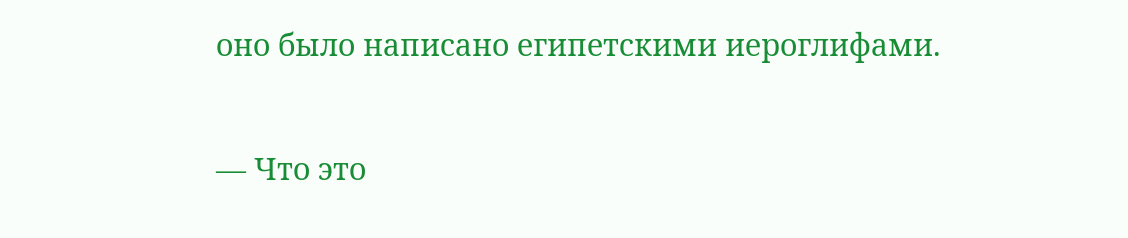оно было написано египетскими иероглифами.

— Что это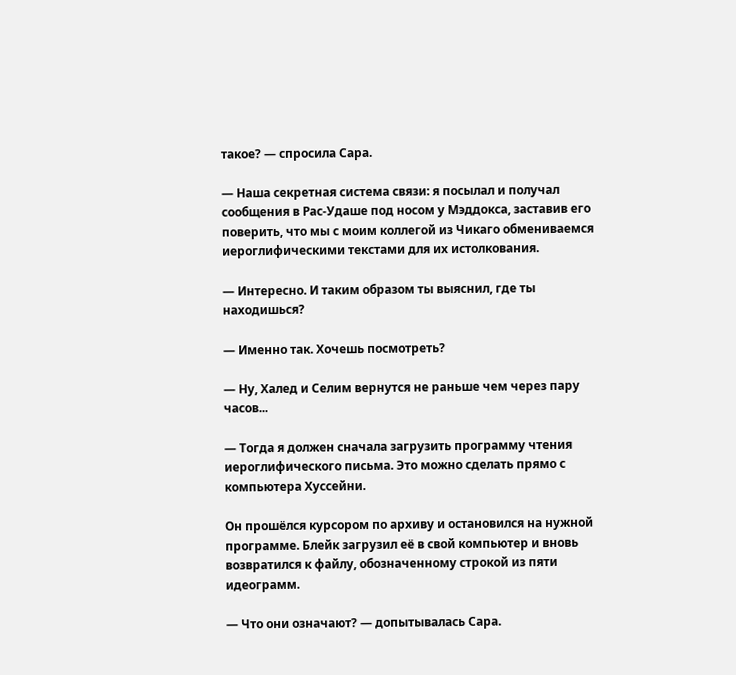такое? — спросила Сара.

— Наша секретная система связи: я посылал и получал сообщения в Рас-Удаше под носом у Мэддокса, заставив его поверить, что мы с моим коллегой из Чикаго обмениваемся иероглифическими текстами для их истолкования.

— Интересно. И таким образом ты выяснил, где ты находишься?

— Именно так. Хочешь посмотреть?

— Ну, Халед и Селим вернутся не раньше чем через пару часов...

— Тогда я должен сначала загрузить программу чтения иероглифического письма. Это можно сделать прямо с компьютера Хуссейни.

Он прошёлся курсором по архиву и остановился на нужной программе. Блейк загрузил её в свой компьютер и вновь возвратился к файлу, обозначенному строкой из пяти идеограмм.

— Что они означают? — допытывалась Сара.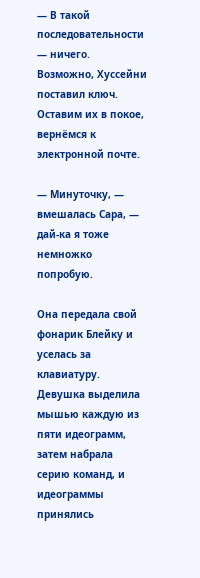— В такой последовательности — ничего. Возможно, Хуссейни поставил ключ. Оставим их в покое, вернёмся к электронной почте.

— Минуточку, — вмешалась Сара, — дай-ка я тоже немножко попробую.

Она передала свой фонарик Блейку и уселась за клавиатуру. Девушка выделила мышью каждую из пяти идеограмм, затем набрала серию команд, и идеограммы принялись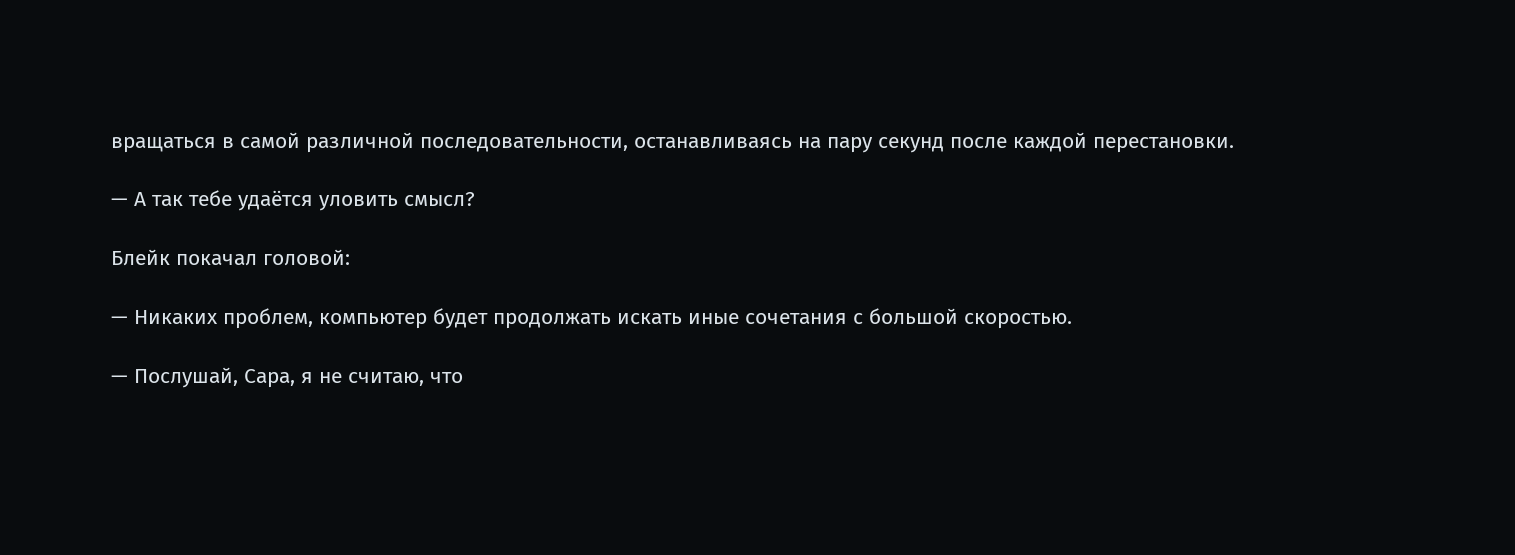вращаться в самой различной последовательности, останавливаясь на пару секунд после каждой перестановки.

— А так тебе удаётся уловить смысл?

Блейк покачал головой:

— Никаких проблем, компьютер будет продолжать искать иные сочетания с большой скоростью.

— Послушай, Сара, я не считаю, что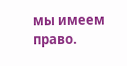мы имеем право.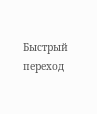Быстрый переход